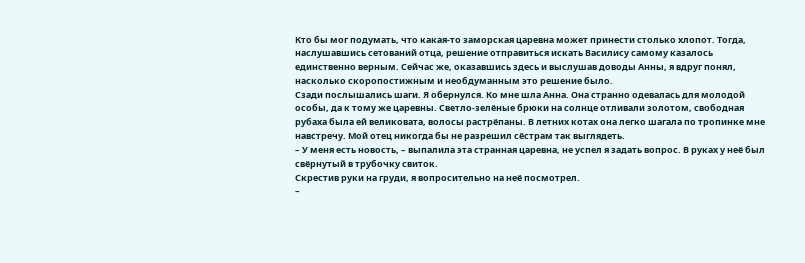Кто бы мог подумать, что какая-то заморская царевна может принести столько хлопот. Тогда, наслушавшись сетований отца, решение отправиться искать Василису самому казалось единственно верным. Сейчас же, оказавшись здесь и выслушав доводы Анны, я вдруг понял, насколько скоропостижным и необдуманным это решение было.
Сзади послышались шаги. Я обернулся. Ко мне шла Анна. Она странно одевалась для молодой особы, да к тому же царевны. Светло-зелёные брюки на солнце отливали золотом, свободная рубаха была ей великовата, волосы растрёпаны. В летних котах она легко шагала по тропинке мне навстречу. Мой отец никогда бы не разрешил сёстрам так выглядеть.
– У меня есть новость, – выпалила эта странная царевна, не успел я задать вопрос. В руках у неё был свёрнутый в трубочку свиток.
Скрестив руки на груди, я вопросительно на неё посмотрел.
–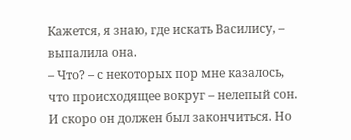Кажется, я знаю, где искать Василису, – выпалила она.
– Что? – с некоторых пор мне казалось, что происходящее вокруг – нелепый сон. И скоро он должен был закончиться. Но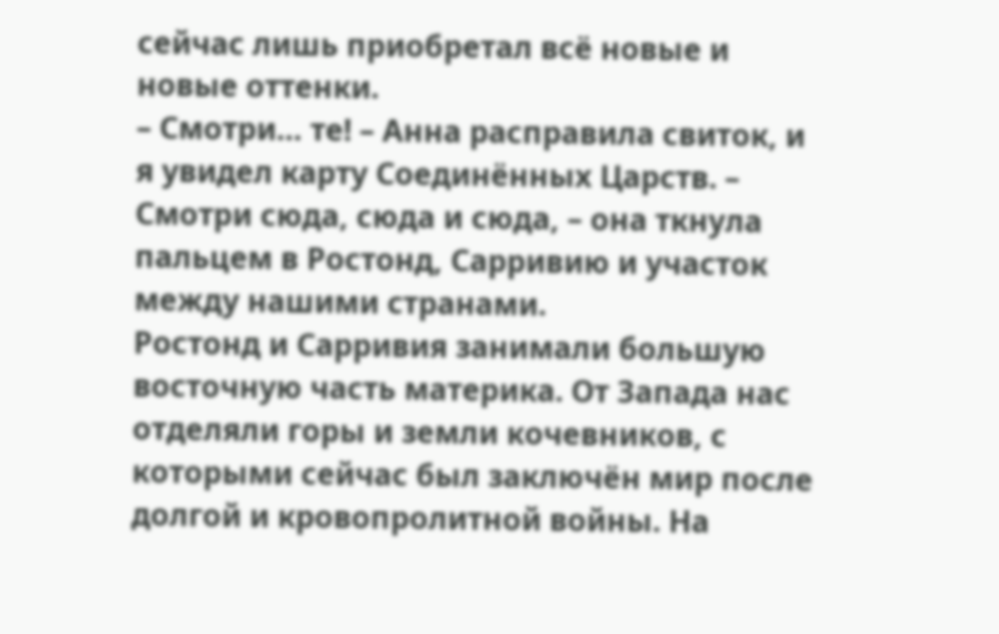сейчас лишь приобретал всё новые и новые оттенки.
– Смотри… те! – Анна расправила свиток, и я увидел карту Соединённых Царств. – Смотри сюда, сюда и сюда, – она ткнула пальцем в Ростонд, Сарривию и участок между нашими странами.
Ростонд и Сарривия занимали большую восточную часть материка. От Запада нас отделяли горы и земли кочевников, с которыми сейчас был заключён мир после долгой и кровопролитной войны. На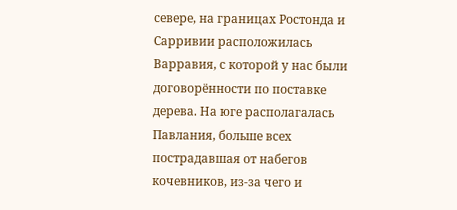севере, на границах Ростонда и Сарривии расположилась Варравия, с которой у нас были договорённости по поставке дерева. На юге располагалась Павлания, больше всех пострадавшая от набегов кочевников, из-за чего и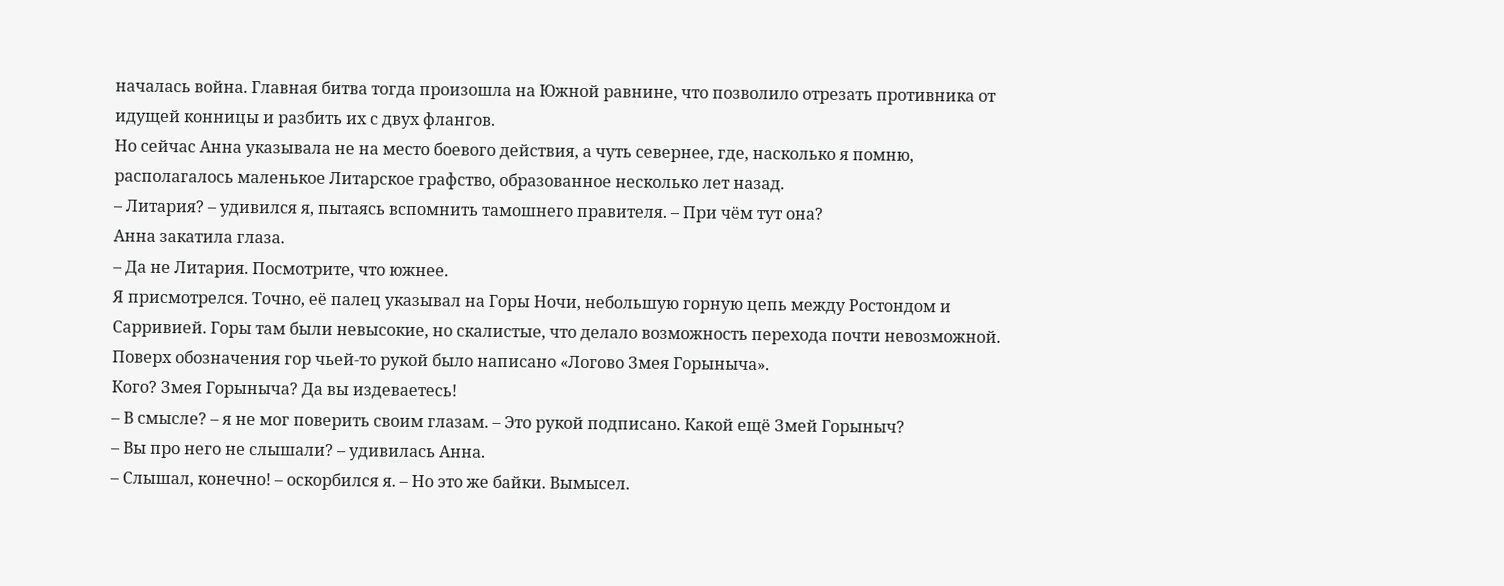началась война. Главная битва тогда произошла на Южной равнине, что позволило отрезать противника от идущей конницы и разбить их с двух флангов.
Но сейчас Анна указывала не на место боевого действия, а чуть севернее, где, насколько я помню, располагалось маленькое Литарское графство, образованное несколько лет назад.
– Литария? – удивился я, пытаясь вспомнить тамошнего правителя. – При чём тут она?
Анна закатила глаза.
– Да не Литария. Посмотрите, что южнее.
Я присмотрелся. Точно, её палец указывал на Горы Ночи, небольшую горную цепь между Ростондом и Сарривией. Горы там были невысокие, но скалистые, что делало возможность перехода почти невозможной. Поверх обозначения гор чьей-то рукой было написано «Логово Змея Горыныча».
Кого? Змея Горыныча? Да вы издеваетесь!
– В смысле? – я не мог поверить своим глазам. – Это рукой подписано. Какой ещё Змей Горыныч?
– Вы про него не слышали? – удивилась Анна.
– Слышал, конечно! – оскорбился я. – Но это же байки. Вымысел.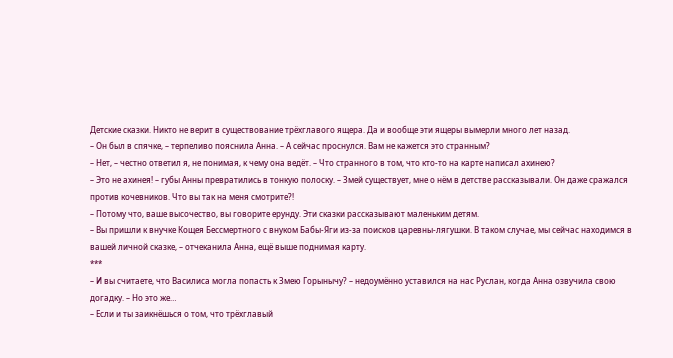Детские сказки. Никто не верит в существование трёхглавого ящера. Да и вообще эти ящеры вымерли много лет назад.
– Он был в спячке, – терпеливо пояснила Анна. – А сейчас проснулся. Вам не кажется это странным?
– Нет, – честно ответил я, не понимая, к чему она ведёт. – Что странного в том, что кто-то на карте написал ахинею?
– Это не ахинея! – губы Анны превратились в тонкую полоску. – Змей существует, мне о нём в детстве рассказывали. Он даже сражался против кочевников. Что вы так на меня смотрите?!
– Потому что, ваше высочество, вы говорите ерунду. Эти сказки рассказывают маленьким детям.
– Вы пришли к внучке Кощея Бессмертного с внуком Бабы-Яги из-за поисков царевны-лягушки. В таком случае, мы сейчас находимся в вашей личной сказке, – отчеканила Анна, ещё выше поднимая карту.
***
– И вы считаете, что Василиса могла попасть к Змею Горынычу? – недоумённо уставился на нас Руслан, когда Анна озвучила свою догадку. – Но это же…
– Если и ты заикнёшься о том, что трёхглавый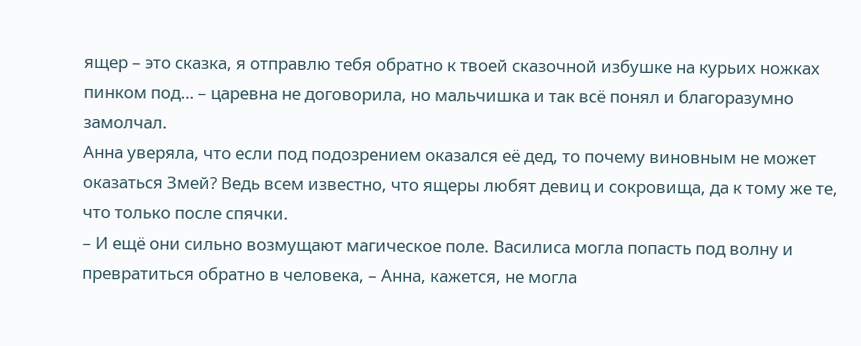ящер – это сказка, я отправлю тебя обратно к твоей сказочной избушке на курьих ножках пинком под… – царевна не договорила, но мальчишка и так всё понял и благоразумно замолчал.
Анна уверяла, что если под подозрением оказался её дед, то почему виновным не может оказаться Змей? Ведь всем известно, что ящеры любят девиц и сокровища, да к тому же те, что только после спячки.
– И ещё они сильно возмущают магическое поле. Василиса могла попасть под волну и превратиться обратно в человека, – Анна, кажется, не могла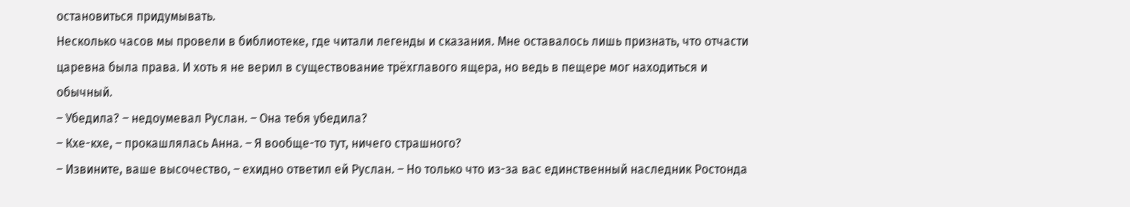остановиться придумывать.
Несколько часов мы провели в библиотеке, где читали легенды и сказания. Мне оставалось лишь признать, что отчасти царевна была права. И хоть я не верил в существование трёхглавого ящера, но ведь в пещере мог находиться и обычный.
– Убедила? – недоумевал Руслан. – Она тебя убедила?
– Кхе-кхе, – прокашлялась Анна. – Я вообще-то тут, ничего страшного?
– Извините, ваше высочество, – ехидно ответил ей Руслан. – Но только что из-за вас единственный наследник Ростонда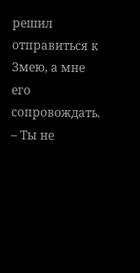решил отправиться к Змею, а мне его сопровождать.
– Ты не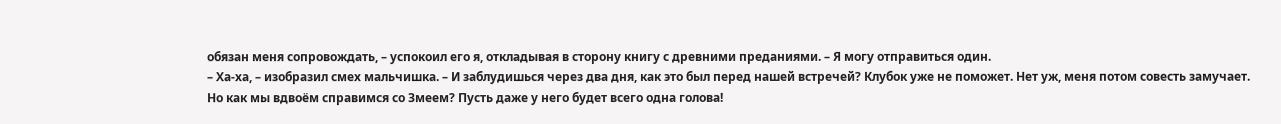обязан меня сопровождать, – успокоил его я, откладывая в сторону книгу с древними преданиями. – Я могу отправиться один.
– Ха-ха, – изобразил смех мальчишка. – И заблудишься через два дня, как это был перед нашей встречей? Клубок уже не поможет. Нет уж, меня потом совесть замучает. Но как мы вдвоём справимся со Змеем? Пусть даже у него будет всего одна голова!